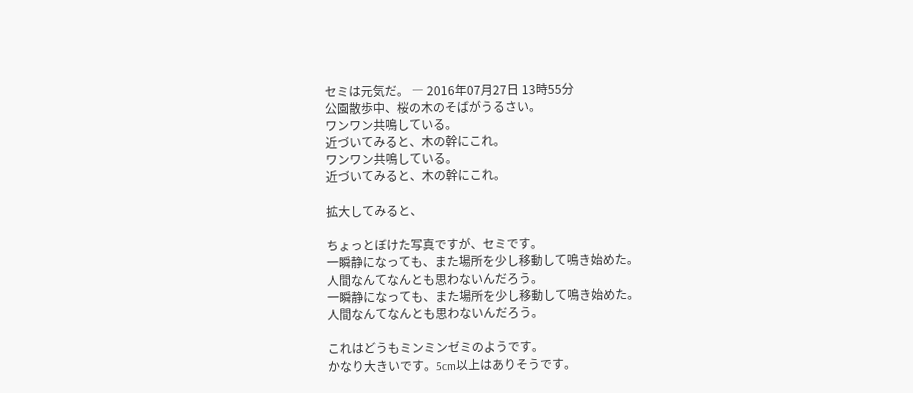セミは元気だ。 ― 2016年07月27日 13時55分
公園散歩中、桜の木のそばがうるさい。
ワンワン共鳴している。
近づいてみると、木の幹にこれ。
ワンワン共鳴している。
近づいてみると、木の幹にこれ。

拡大してみると、

ちょっとぼけた写真ですが、セミです。
一瞬静になっても、また場所を少し移動して鳴き始めた。
人間なんてなんとも思わないんだろう。
一瞬静になっても、また場所を少し移動して鳴き始めた。
人間なんてなんとも思わないんだろう。

これはどうもミンミンゼミのようです。
かなり大きいです。5cm以上はありそうです。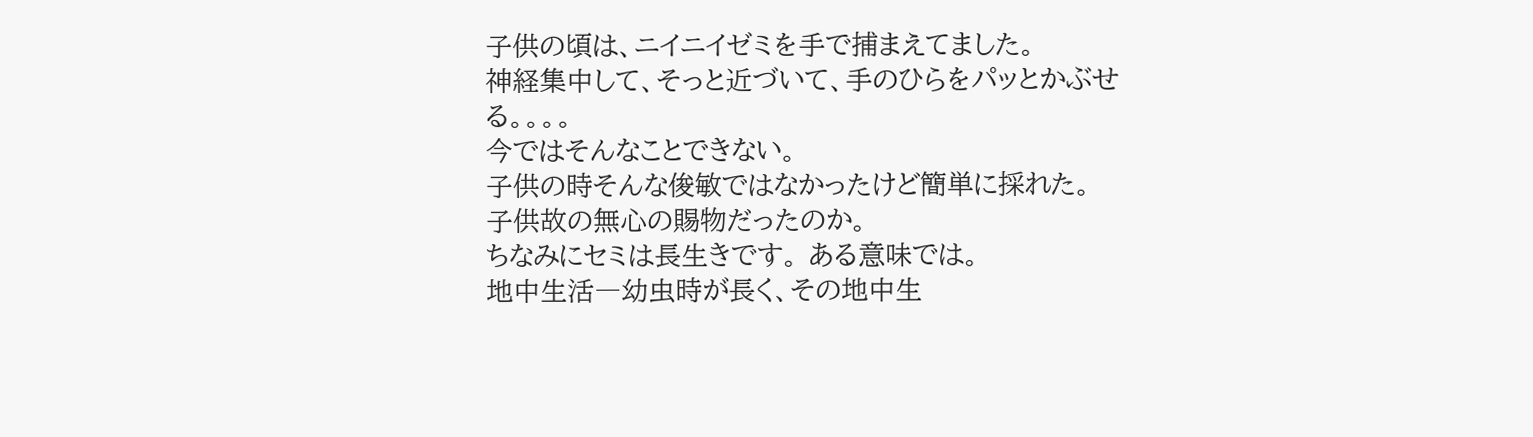子供の頃は、ニイニイゼミを手で捕まえてました。
神経集中して、そっと近づいて、手のひらをパッとかぶせる。。。。
今ではそんなことできない。
子供の時そんな俊敏ではなかったけど簡単に採れた。
子供故の無心の賜物だったのか。
ちなみにセミは長生きです。 ある意味では。
地中生活―幼虫時が長く、その地中生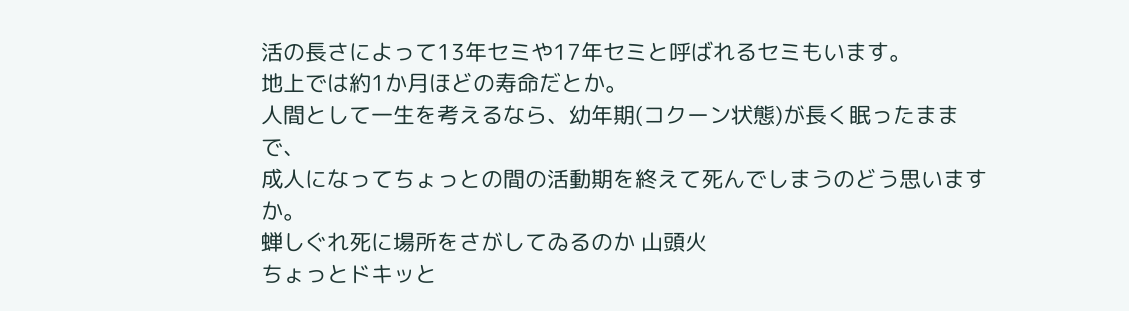活の長さによって13年セミや17年セミと呼ばれるセミもいます。
地上では約1か月ほどの寿命だとか。
人間として一生を考えるなら、幼年期(コクーン状態)が長く眠ったままで、
成人になってちょっとの間の活動期を終えて死んでしまうのどう思いますか。
蝉しぐれ死に場所をさがしてゐるのか 山頭火
ちょっとドキッと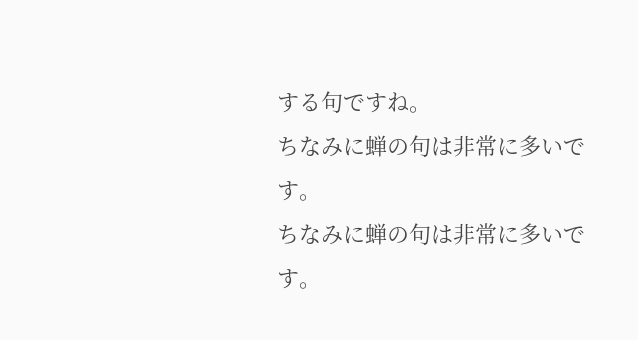する句ですね。
ちなみに蝉の句は非常に多いです。
ちなみに蝉の句は非常に多いです。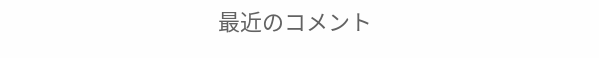最近のコメント